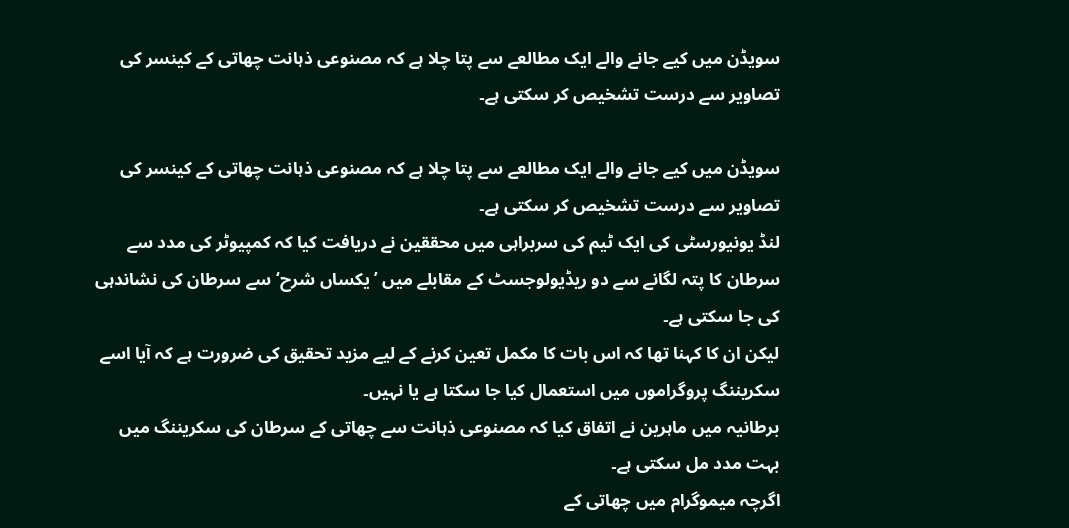سویڈن میں کیے جانے والے ایک مطالعے سے پتا چلا ہے کہ مصنوعی ذہانت چھاتی کے کینسر کی تصاویر سے درست تشخیص کر سکتی ہے۔

سویڈن میں کیے جانے والے ایک مطالعے سے پتا چلا ہے کہ مصنوعی ذہانت چھاتی کے کینسر کی تصاویر سے درست تشخیص کر سکتی ہے۔
لنڈ یونیورسٹی کی ایک ٹیم کی سربراہی میں محققین نے دریافت کیا کہ کمپیوٹر کی مدد سے سرطان کا پتہ لگانے سے دو ریڈیولوجسٹ کے مقابلے میں ’یکساں شرح‘ سے سرطان کی نشاندہی کی جا سکتی ہے۔
لیکن ان کا کہنا تھا کہ اس بات کا مکمل تعین کرنے کے لیے مزید تحقیق کی ضرورت ہے کہ آیا اسے سکریننگ پروگراموں میں استعمال کیا جا سکتا ہے یا نہیں۔
برطانیہ میں ماہرین نے اتفاق کیا کہ مصنوعی ذہانت سے چھاتی کے سرطان کی سکریننگ میں بہت مدد مل سکتی ہے۔
اگرچہ میموگرام میں چھاتی کے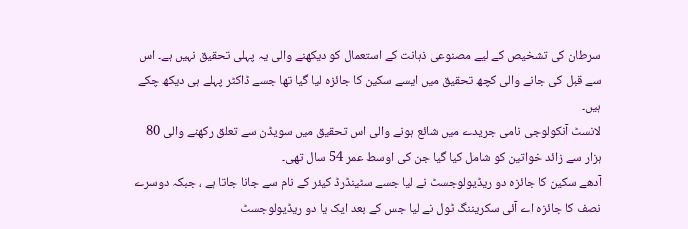سرطان کی تشخیص کے لیے مصنوعی ذہانت کے استعمال کو دیکھنے والی یہ پہلی تحقیق نہیں ہے۔ اس سے قبل کی جانے والی کچھ تحقیق میں ایسے سکین کا جائزہ لیا گیا تھا جسے ڈاکٹر پہلے ہی دیکھ چکے ہیں۔
لانسٹ آنکولوجی نامی جریدے میں شائع ہونے والی اس تحقیق میں سویڈن سے تعلق رکھنے والی 80 ہزار سے زائد خواتین کو شامل کیا گیا جن کی اوسط عمر 54 سال تھی۔
آدھے سکین کا جائزہ دو ریڈیولوجسٹ نے لیا جسے سٹینڈرڈ کیئر کے نام سے جانا جاتا ہے ، جبکہ دوسرے نصف کا جائزہ اے آئی سکریننگ ٹول نے لیا جس کے بعد ایک یا دو ریڈیولوجسٹ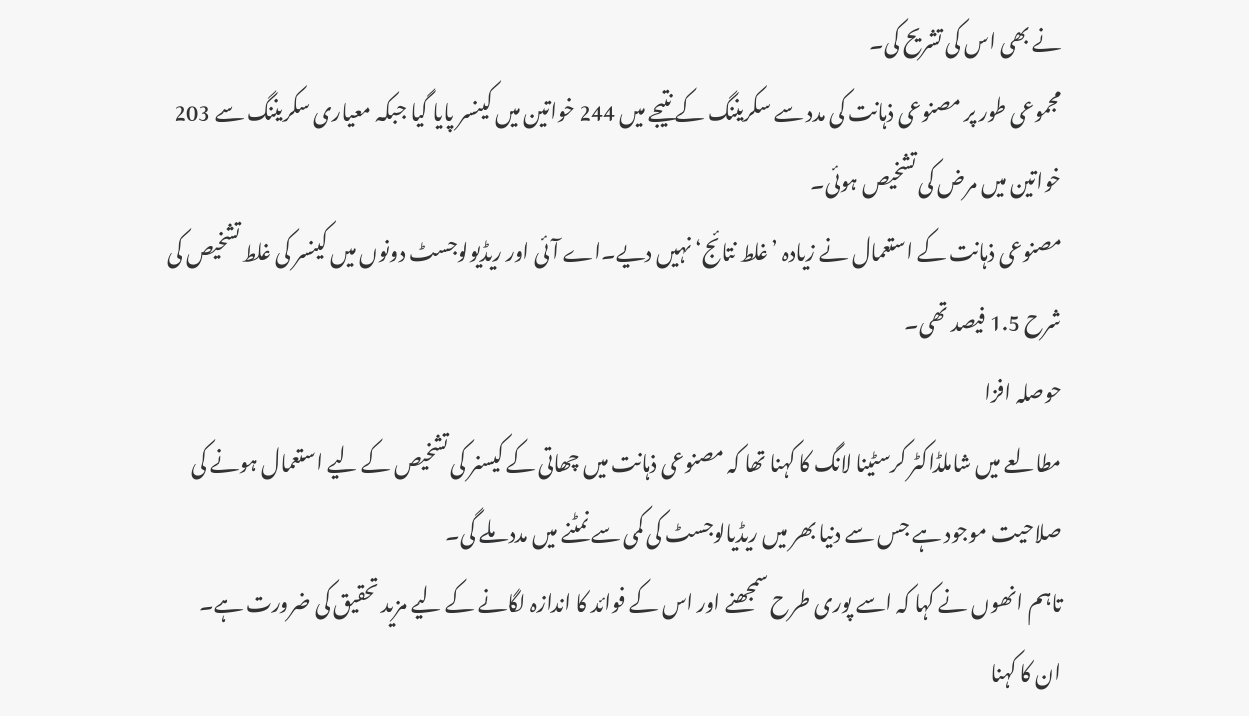نے بھی اس کی تشریح کی۔
مجموعی طور پر مصنوعی ذہانت کی مدد سے سکریننگ کے نتیجے میں 244 خواتین میں کینسر پایا گیا جبکہ معیاری سکریننگ سے 203 خواتین میں مرض کی تشخیص ہوئی۔
مصنوعی ذہانت کے استعمال نے زیادہ ’غلط نتائج‘ نہیں دیے۔اے آئی اور ریڈیولوجسٹ دونوں میں کینسر کی غلط تشخیص کی شرح 1.5 فیصد تھی۔
حوصلہ افزا
مطالعے میں شاملڈاکٹر کرسٹینا لانگ کا کہنا تھا کہ مصنوعی ذہانت میں چھاتی کے کیسنر کی تشخیص کے لیے استعمال ہونے کی صلاحیت موجود ہے جس سے دنیا بھر میں ریڈیالوجسٹ کی کمی سے نمٹنے میں مدد ملے گی۔
تاہم انھوں نے کہا کہ اسے پوری طرح سمجھنے اور اس کے فوائد کا اندازہ لگانے کے لیے مزید تحقیق کی ضرورت ہے۔
ان کا کہنا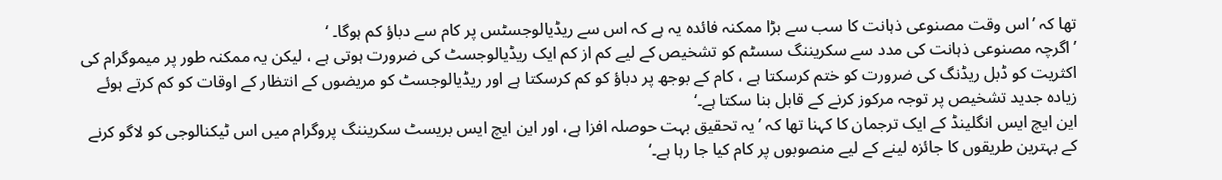تھا کہ ’اس وقت مصنوعی ذہانت کا سب سے بڑا ممکنہ فائدہ یہ ہے کہ اس سے ریڈیالوجسٹس پر کام سے دباؤ کم ہوگا۔ ‘
’اگرچہ مصنوعی ذہانت کی مدد سے سکریننگ سسٹم کو تشخیص کے لیے کم از کم ایک ریڈیالوجسٹ کی ضرورت ہوتی ہے ، لیکن یہ ممکنہ طور پر میموگرام کی اکثریت کو ڈبل ریڈنگ کی ضرورت کو ختم کرسکتا ہے ، کام کے بوجھ پر دباؤ کو کم کرسکتا ہے اور ریڈیالوجسٹ کو مریضوں کے انتظار کے اوقات کو کم کرتے ہوئے زیادہ جدید تشخیص پر توجہ مرکوز کرنے کے قابل بنا سکتا ہے۔‘
این ایچ ایس انگلینڈ کے ایک ترجمان کا کہنا تھا کہ ’یہ تحقیق بہت حوصلہ افزا ہے، اور این ایچ ایس بریسٹ سکریننگ پروگرام میں اس ٹیکنالوجی کو لاگو کرنے کے بہترین طریقوں کا جائزہ لینے کے لیے منصوبوں پر کام کیا جا رہا ہے۔‘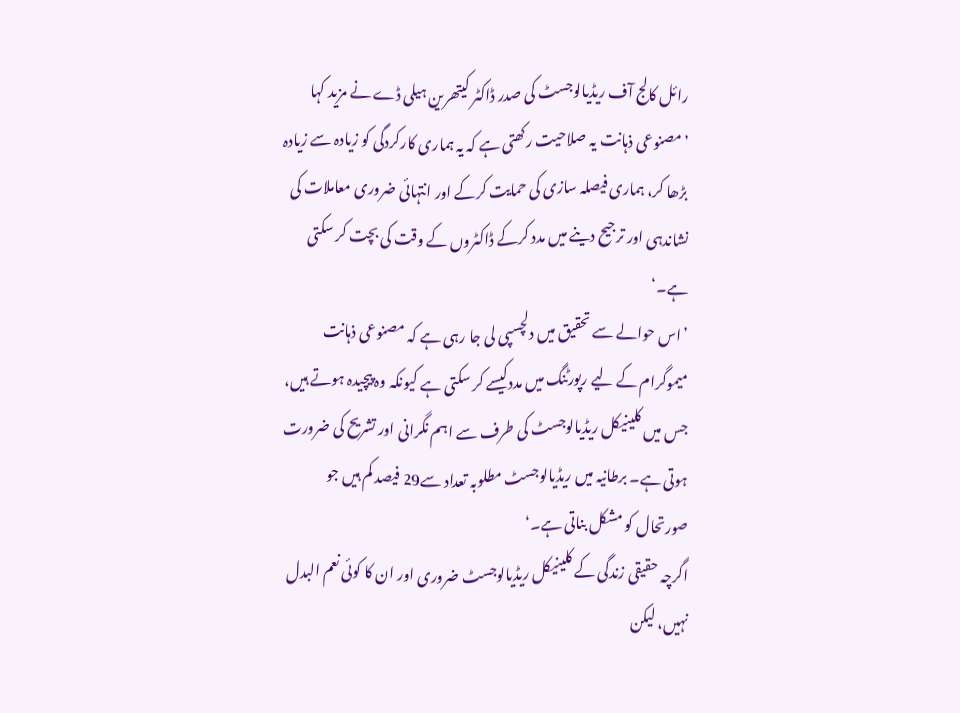رائل کالج آف ریڈیالوجسٹ کی صدر ڈاکٹر کیتھرین ہیلی ڈے نے مزید کہا ’مصنوعی ذہانت یہ صلاحیت رکھتی ہے کہ یہ ہماری کارکردگی کو زیادہ سے زیادہ بڑھا کر، ہماری فیصلہ سازی کی حمایت کرکے اور انتہائی ضروری معاملات کی نشاندہی اور ترجیح دینے میں مدد کرکے ڈاکٹروں کے وقت کی بچت کر سکتی ہے۔‘
’اس حوالے سے تحقیق میں دلچسپی لی جا رہی ہے کہ مصنوعی ذہانت میموگرام کے لیے رپورٹنگ میں مددکیسے کر سکتی ہے کیونکہ وہ پیچیدہ ہوتے ہیں، جس میں کلینیکل ریڈیالوجسٹ کی طرف سے اہم نگرانی اور تشریح کی ضرورت ہوتی ہے۔ برطانیہ میں ریڈیالوجسٹ مطلوبہ تعداد سے29 فیصد کم ہیں جو صورتحال کو مشکل بناتی ہے۔‘
اگرچہ حقیقی زندگی کے کلینیکل ریڈیالوجسٹ ضروری اور ان کا کوئی نعم البدل نہیں، لیکن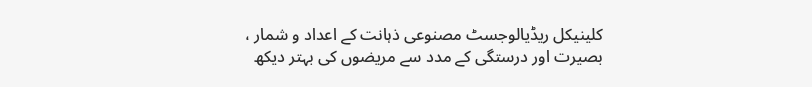کلینیکل ریڈیالوجسٹ مصنوعی ذہانت کے اعداد و شمار ، بصیرت اور درستگی کے مدد سے مریضوں کی بہتر دیکھ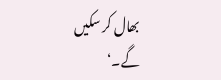بھال کر سکیں گے۔‘